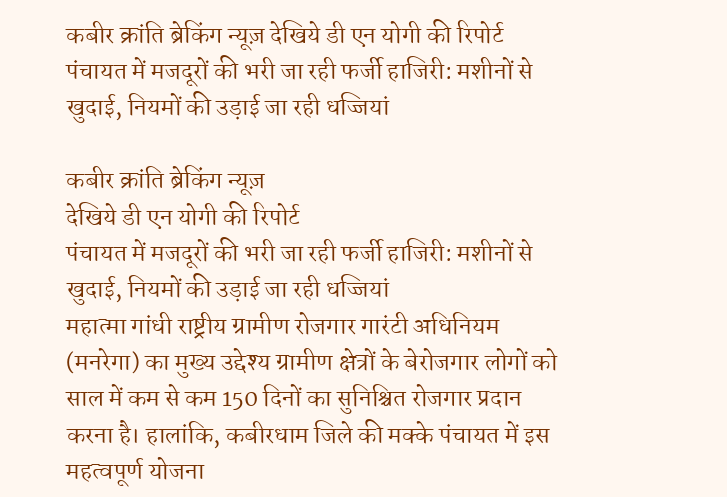कबीर क्रांति ब्रेकिंग न्यूज़ देखिये डी एन योगी की रिपोर्ट पंचायत में मजदूरों की भरी जा रही फर्जी हाजिरी: मशीनों से खुदाई, नियमों की उड़ाई जा रही धज्जियां

कबीर क्रांति ब्रेकिंग न्यूज़
देखिये डी एन योगी की रिपोर्ट
पंचायत में मजदूरों की भरी जा रही फर्जी हाजिरी: मशीनों से खुदाई, नियमों की उड़ाई जा रही धज्जियां
महात्मा गांधी राष्ट्रीय ग्रामीण रोजगार गारंटी अधिनियम (मनरेगा) का मुख्य उद्देश्य ग्रामीण क्षेत्रों के बेरोजगार लोगों को साल में कम से कम 150 दिनों का सुनिश्चित रोजगार प्रदान करना है। हालांकि, कबीरधाम जिले की मक्के पंचायत में इस महत्वपूर्ण योजना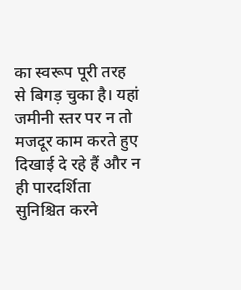का स्वरूप पूरी तरह से बिगड़ चुका है। यहां जमीनी स्तर पर न तो मजदूर काम करते हुए दिखाई दे रहे हैं और न ही पारदर्शिता सुनिश्चित करने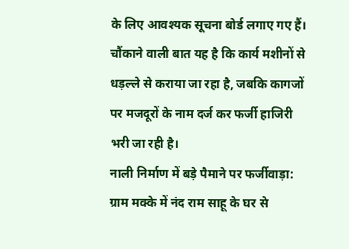के लिए आवश्यक सूचना बोर्ड लगाए गए हैं। चौंकाने वाली बात यह है कि कार्य मशीनों से धड़ल्ले से कराया जा रहा है, जबकि कागजों पर मजदूरों के नाम दर्ज कर फर्जी हाजिरी भरी जा रही है।
नाली निर्माण में बड़े पैमाने पर फर्जीवाड़ा:
ग्राम मक्के में नंद राम साहू के घर से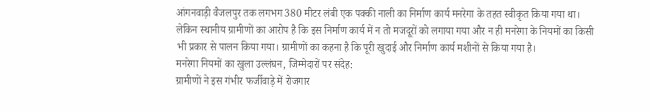आंगनवाड़ी वैजलपुर तक लगभग 380 मीटर लंबी एक पक्की नाली का निर्माण कार्य मनरेगा के तहत स्वीकृत किया गया था। लेकिन स्थानीय ग्रामीणों का आरोप है कि इस निर्माण कार्य में न तो मजदूरों को लगाया गया और न ही मनरेगा के नियमों का किसी भी प्रकार से पालन किया गया। ग्रामीणों का कहना है कि पूरी खुदाई और निर्माण कार्य मशीनों से किया गया है।
मनरेगा नियमों का खुला उल्लंघन, जिम्मेदारों पर संदेह:
ग्रामीणों ने इस गंभीर फर्जीवाड़े में रोजगार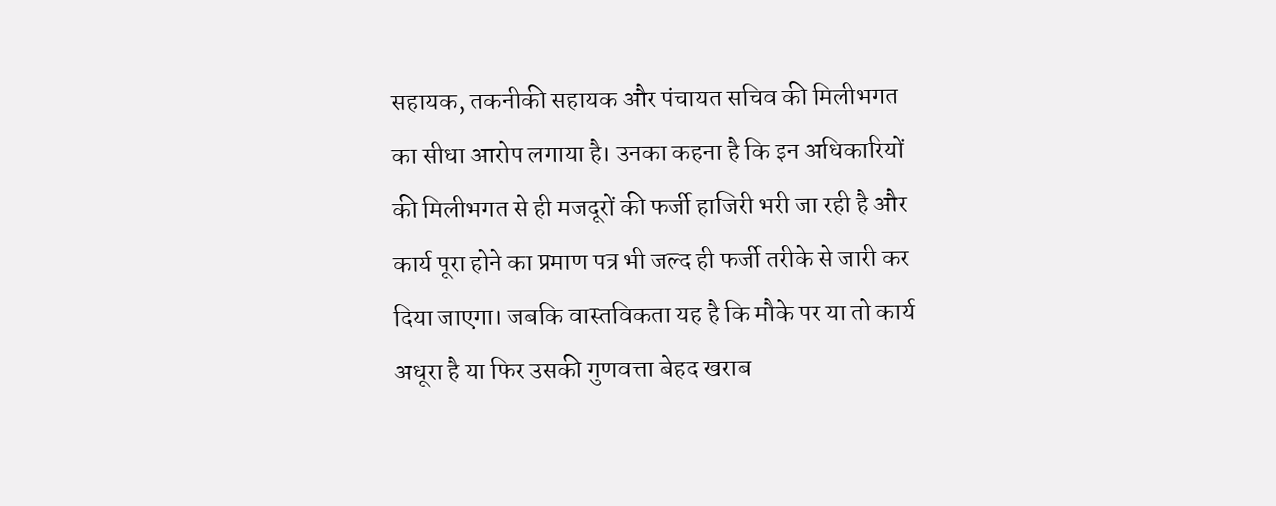सहायक, तकनीकी सहायक और पंचायत सचिव की मिलीभगत का सीधा आरोप लगाया है। उनका कहना है कि इन अधिकारियों की मिलीभगत से ही मजदूरों की फर्जी हाजिरी भरी जा रही है और कार्य पूरा होने का प्रमाण पत्र भी जल्द ही फर्जी तरीके से जारी कर दिया जाएगा। जबकि वास्तविकता यह है कि मौके पर या तो कार्य अधूरा है या फिर उसकी गुणवत्ता बेहद खराब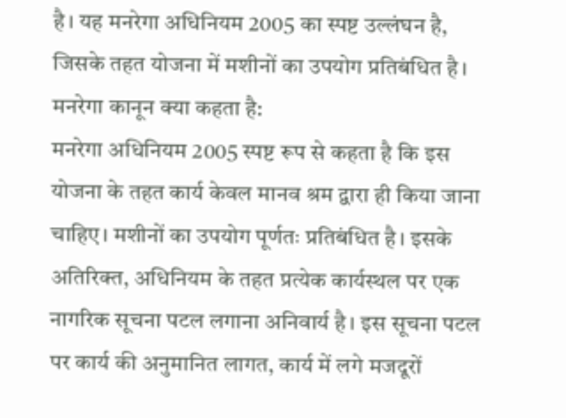है। यह मनरेगा अधिनियम 2005 का स्पष्ट उल्लंघन है, जिसके तहत योजना में मशीनों का उपयोग प्रतिबंधित है।
मनरेगा कानून क्या कहता है:
मनरेगा अधिनियम 2005 स्पष्ट रूप से कहता है कि इस योजना के तहत कार्य केवल मानव श्रम द्वारा ही किया जाना चाहिए। मशीनों का उपयोग पूर्णतः प्रतिबंधित है। इसके अतिरिक्त, अधिनियम के तहत प्रत्येक कार्यस्थल पर एक नागरिक सूचना पटल लगाना अनिवार्य है। इस सूचना पटल पर कार्य की अनुमानित लागत, कार्य में लगे मजदूरों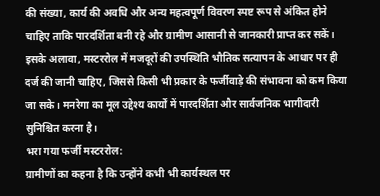की संख्या, कार्य की अवधि और अन्य महत्वपूर्ण विवरण स्पष्ट रूप से अंकित होने चाहिए ताकि पारदर्शिता बनी रहे और ग्रामीण आसानी से जानकारी प्राप्त कर सकें। इसके अलावा, मस्टररोल में मजदूरों की उपस्थिति भौतिक सत्यापन के आधार पर ही दर्ज की जानी चाहिए, जिससे किसी भी प्रकार के फर्जीवाड़े की संभावना को कम किया जा सके। मनरेगा का मूल उद्देश्य कार्यों में पारदर्शिता और सार्वजनिक भागीदारी सुनिश्चित करना है।
भरा गया फर्जी मस्टररोल:
ग्रामीणों का कहना है कि उन्होंने कभी भी कार्यस्थल पर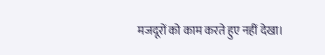मजदूरों को काम करते हुए नहीं देखा।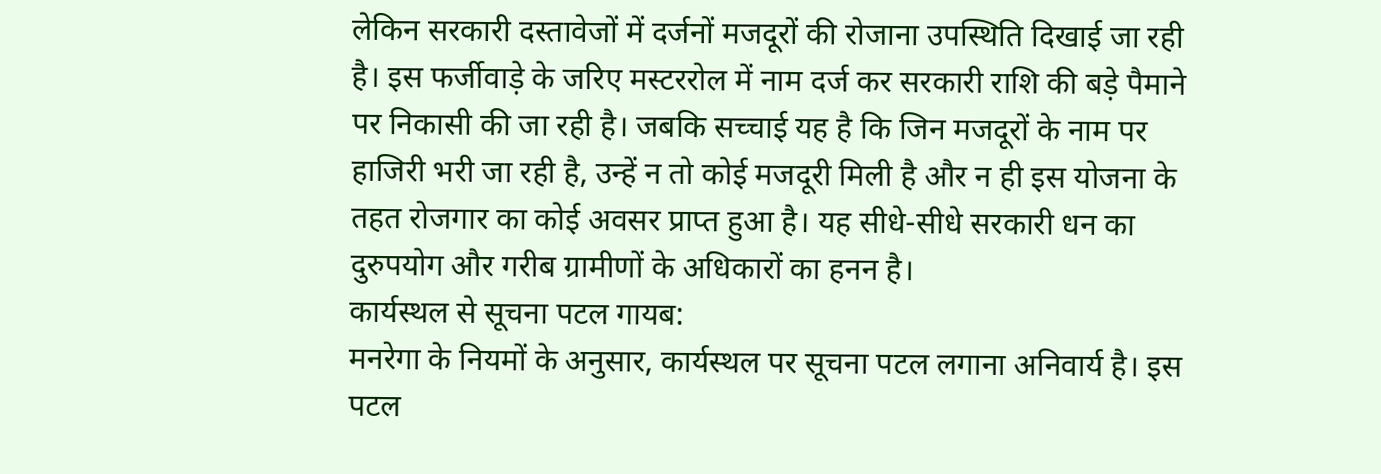लेकिन सरकारी दस्तावेजों में दर्जनों मजदूरों की रोजाना उपस्थिति दिखाई जा रही है। इस फर्जीवाड़े के जरिए मस्टररोल में नाम दर्ज कर सरकारी राशि की बड़े पैमाने पर निकासी की जा रही है। जबकि सच्चाई यह है कि जिन मजदूरों के नाम पर हाजिरी भरी जा रही है, उन्हें न तो कोई मजदूरी मिली है और न ही इस योजना के तहत रोजगार का कोई अवसर प्राप्त हुआ है। यह सीधे-सीधे सरकारी धन का दुरुपयोग और गरीब ग्रामीणों के अधिकारों का हनन है।
कार्यस्थल से सूचना पटल गायब:
मनरेगा के नियमों के अनुसार, कार्यस्थल पर सूचना पटल लगाना अनिवार्य है। इस पटल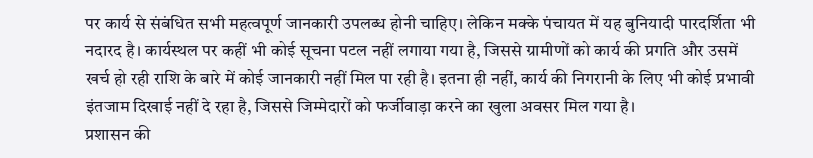पर कार्य से संबंधित सभी महत्वपूर्ण जानकारी उपलब्ध होनी चाहिए। लेकिन मक्के पंचायत में यह बुनियादी पारदर्शिता भी नदारद है। कार्यस्थल पर कहीं भी कोई सूचना पटल नहीं लगाया गया है, जिससे ग्रामीणों को कार्य की प्रगति और उसमें खर्च हो रही राशि के बारे में कोई जानकारी नहीं मिल पा रही है। इतना ही नहीं, कार्य की निगरानी के लिए भी कोई प्रभावी इंतजाम दिखाई नहीं दे रहा है, जिससे जिम्मेदारों को फर्जीवाड़ा करने का खुला अवसर मिल गया है।
प्रशासन की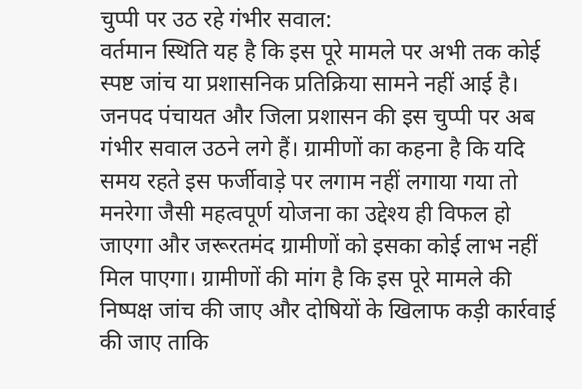चुप्पी पर उठ रहे गंभीर सवाल:
वर्तमान स्थिति यह है कि इस पूरे मामले पर अभी तक कोई स्पष्ट जांच या प्रशासनिक प्रतिक्रिया सामने नहीं आई है। जनपद पंचायत और जिला प्रशासन की इस चुप्पी पर अब गंभीर सवाल उठने लगे हैं। ग्रामीणों का कहना है कि यदि समय रहते इस फर्जीवाड़े पर लगाम नहीं लगाया गया तो मनरेगा जैसी महत्वपूर्ण योजना का उद्देश्य ही विफल हो जाएगा और जरूरतमंद ग्रामीणों को इसका कोई लाभ नहीं मिल पाएगा। ग्रामीणों की मांग है कि इस पूरे मामले की निष्पक्ष जांच की जाए और दोषियों के खिलाफ कड़ी कार्रवाई की जाए ताकि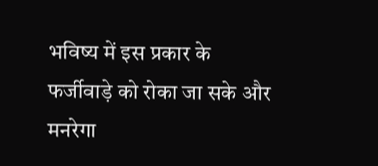भविष्य में इस प्रकार के फर्जीवाड़े को रोका जा सके और मनरेगा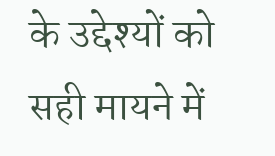के उद्देश्यों को सही मायने में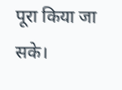पूरा किया जा सके।